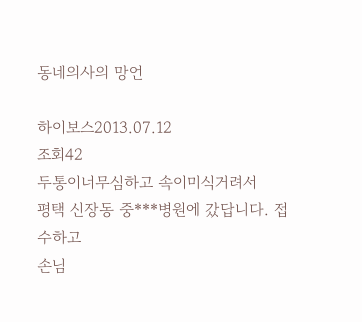동네의사의 망언

하이보스2013.07.12
조회42
두통이너무심하고 속이미식거려서
평택 신장동 중***병원에 갔답니다. 접수하고
손님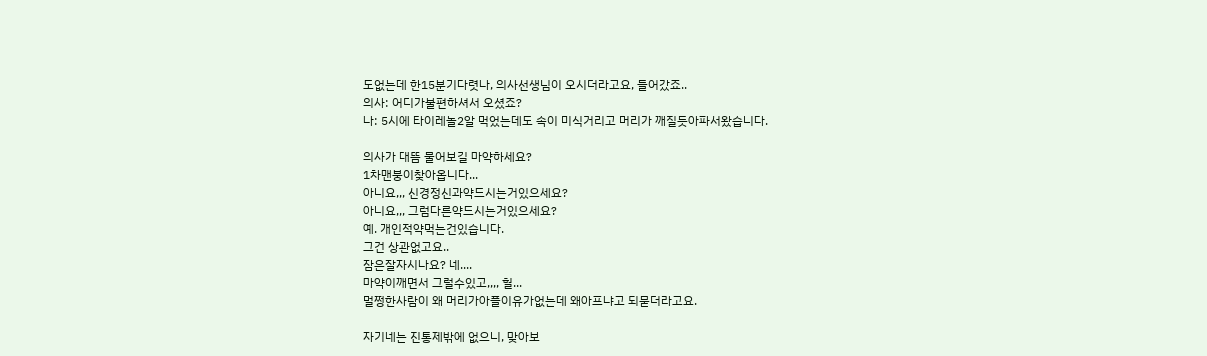도없는데 한15분기다렷나, 의사선생님이 오시더라고요, 들어갔죠..
의사: 어디가불편하셔서 오셨죠?
나: 5시에 타이레놀2알 먹었는데도 속이 미식거리고 머리가 깨질듯아파서왔습니다.

의사가 대뜸 물어보길 마약하세요?
1차맨붕이찾아옵니다...
아니요,,, 신경정신과약드시는거있으세요?
아니요,,, 그럼다른약드시는거있으세요?
예. 개인적약먹는건있습니다.
그건 상관없고요..
잠은잘자시나요? 네....
마약이깨면서 그럴수있고,,,, 헐...
멀쩡한사람이 왜 머리가아플이유가없는데 왜아프냐고 되묻더라고요.

자기네는 진통제밖에 없으니, 맞아보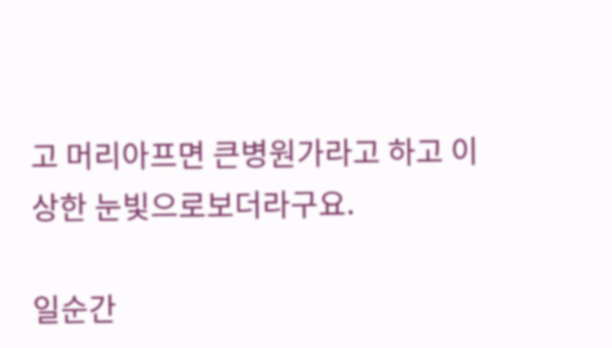고 머리아프면 큰병원가라고 하고 이상한 눈빛으로보더라구요.

일순간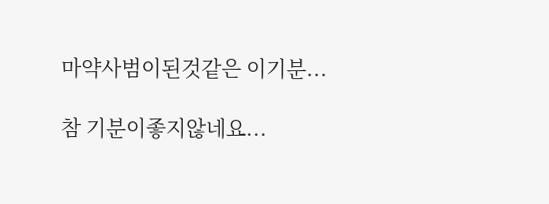마약사범이된것같은 이기분...

참 기분이좋지않네요...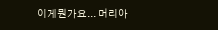이게뭔가요... 머리아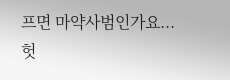프면 마약사범인가요...
헛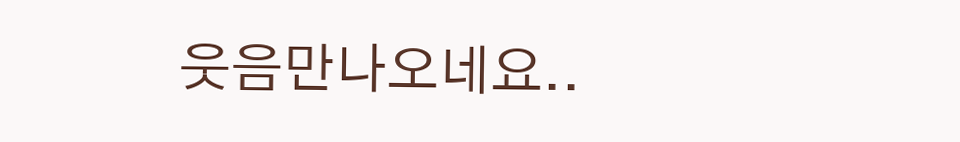웃음만나오네요..